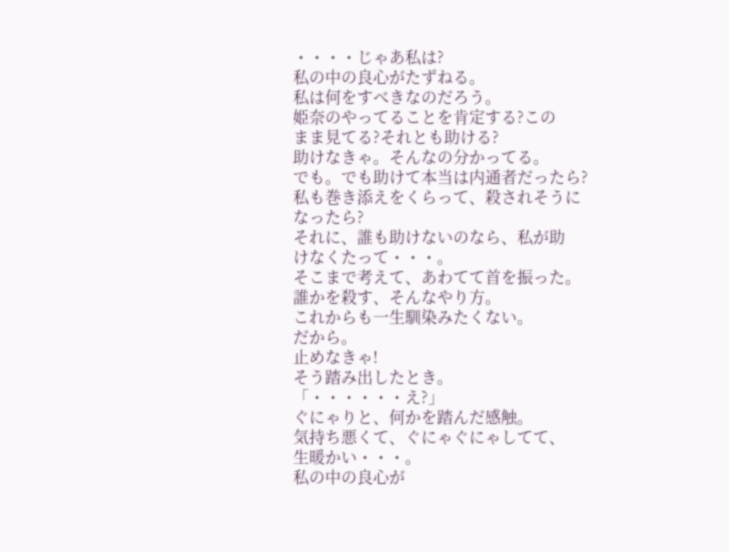・・・・じゃあ私は?
私の中の良心がたずねる。
私は何をすべきなのだろう。
姫奈のやってることを肯定する?この
まま見てる?それとも助ける?
助けなきゃ。そんなの分かってる。
でも。でも助けて本当は内通者だったら?
私も巻き添えをくらって、殺されそうに
なったら?
それに、誰も助けないのなら、私が助
けなくたって・・・。
そこまで考えて、あわてて首を振った。
誰かを殺す、そんなやり方。
これからも一生馴染みたくない。
だから。
止めなきゃ!
そう踏み出したとき。
「・・・・・・え?」
ぐにゃりと、何かを踏んだ感触。
気持ち悪くて、ぐにゃぐにゃしてて、
生暖かい・・・。
私の中の良心が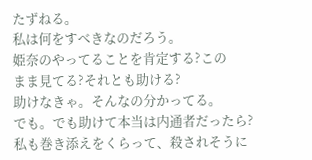たずねる。
私は何をすべきなのだろう。
姫奈のやってることを肯定する?この
まま見てる?それとも助ける?
助けなきゃ。そんなの分かってる。
でも。でも助けて本当は内通者だったら?
私も巻き添えをくらって、殺されそうに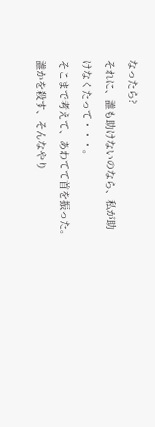なったら?
それに、誰も助けないのなら、私が助
けなくたって・・・。
そこまで考えて、あわてて首を振った。
誰かを殺す、そんなやり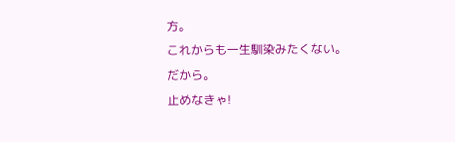方。
これからも一生馴染みたくない。
だから。
止めなきゃ!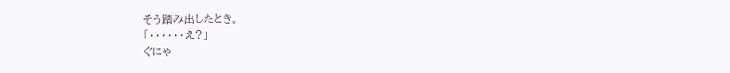そう踏み出したとき。
「・・・・・・え?」
ぐにゃ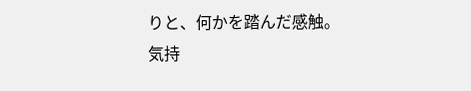りと、何かを踏んだ感触。
気持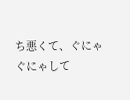ち悪くて、ぐにゃぐにゃして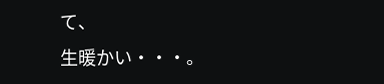て、
生暖かい・・・。